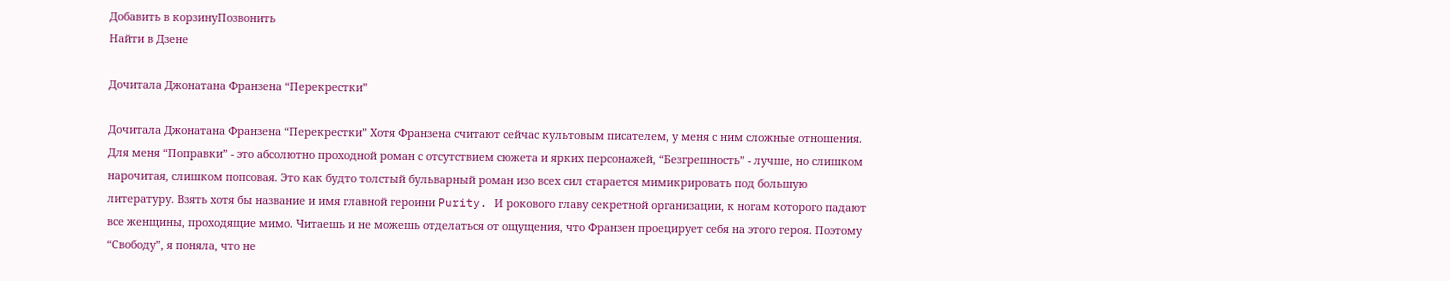Добавить в корзинуПозвонить
Найти в Дзене

Дочитала Джонатана Франзена “Перекрестки”

Дочитала Джонатана Франзена “Перекрестки” Хотя Франзена считают сейчас культовым писателем, у меня с ним сложные отношения. Для меня “Поправки” - это абсолютно проходной роман с отсутствием сюжета и ярких персонажей, “Безгрешность” - лучше, но слишком нарочитая, слишком попсовая. Это как будто толстый бульварный роман изо всех сил старается мимикрировать под большую литературу. Взять хотя бы название и имя главной героини Purity. И рокового главу секретной организации, к ногам которого падают все женщины, проходящие мимо. Читаешь и не можешь отделаться от ощущения, что Франзен проецирует себя на этого героя. Поэтому “Свободу”, я поняла, что не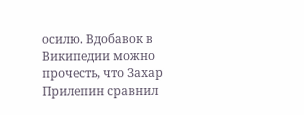осилю. Вдобавок в Википедии можно прочесть, что Захар Прилепин сравнил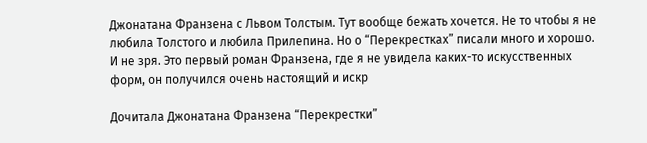Джонатана Франзена с Львом Толстым. Тут вообще бежать хочется. Не то чтобы я не любила Толстого и любила Прилепина. Но о “Перекрестках” писали много и хорошо. И не зря. Это первый роман Франзена, где я не увидела каких-то искусственных форм, он получился очень настоящий и искр

Дочитала Джонатана Франзена “Перекрестки”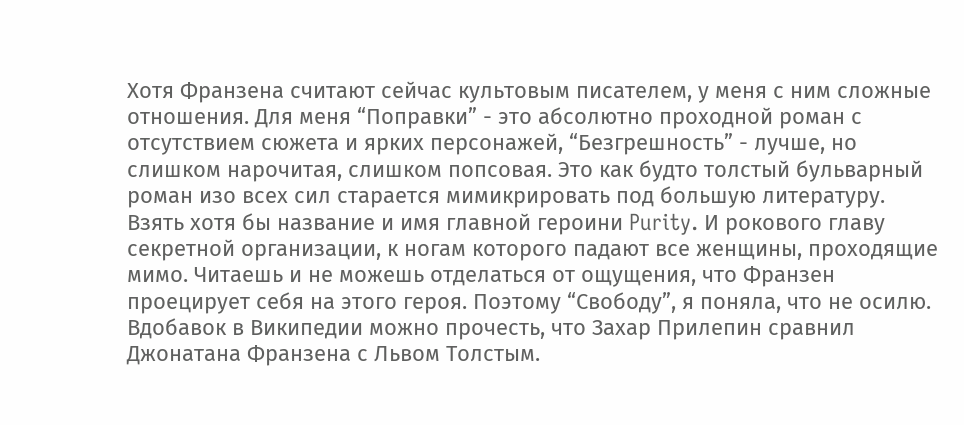Хотя Франзена считают сейчас культовым писателем, у меня с ним сложные отношения. Для меня “Поправки” - это абсолютно проходной роман с отсутствием сюжета и ярких персонажей, “Безгрешность” - лучше, но слишком нарочитая, слишком попсовая. Это как будто толстый бульварный роман изо всех сил старается мимикрировать под большую литературу. Взять хотя бы название и имя главной героини Purity. И рокового главу секретной организации, к ногам которого падают все женщины, проходящие мимо. Читаешь и не можешь отделаться от ощущения, что Франзен проецирует себя на этого героя. Поэтому “Свободу”, я поняла, что не осилю. Вдобавок в Википедии можно прочесть, что Захар Прилепин сравнил Джонатана Франзена с Львом Толстым.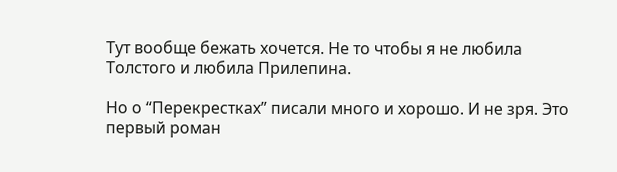Тут вообще бежать хочется. Не то чтобы я не любила Толстого и любила Прилепина.

Но о “Перекрестках” писали много и хорошо. И не зря. Это первый роман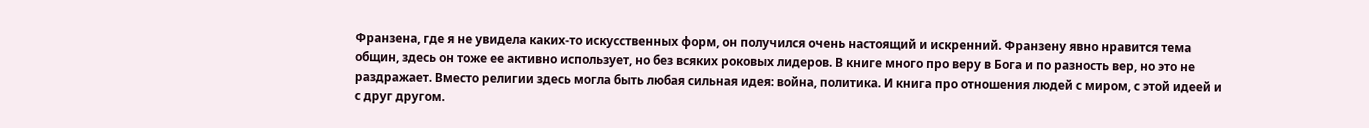Франзена, где я не увидела каких-то искусственных форм, он получился очень настоящий и искренний. Франзену явно нравится тема общин, здесь он тоже ее активно использует, но без всяких роковых лидеров. В книге много про веру в Бога и по разность вер, но это не раздражает. Вместо религии здесь могла быть любая сильная идея: война, политика. И книга про отношения людей с миром, с этой идеей и с друг другом.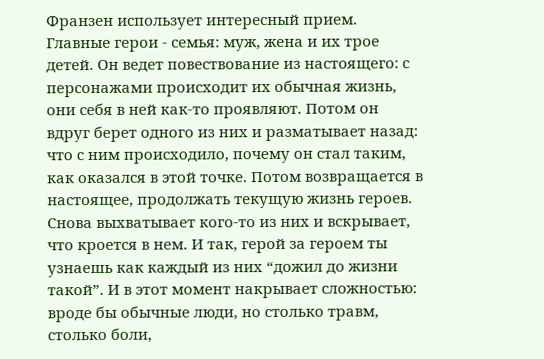Франзен использует интересный прием. Главные герои - семья: муж, жена и их трое детей. Он ведет повествование из настоящего: с персонажами происходит их обычная жизнь, они себя в ней как-то проявляют. Потом он вдруг берет одного из них и разматывает назад: что с ним происходило, почему он стал таким, как оказался в этой точке. Потом возвращается в настоящее, продолжать текущую жизнь героев. Снова выхватывает кого-то из них и вскрывает, что кроется в нем. И так, герой за героем ты узнаешь как каждый из них “дожил до жизни такой”. И в этот момент накрывает сложностью: вроде бы обычные люди, но столько травм, столько боли,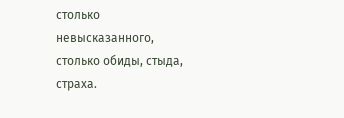столько невысказанного, столько обиды, стыда, страха.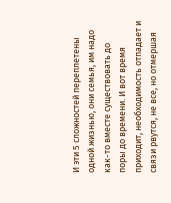И эти 5 сложностей переплетены одной жизнью, они семья, им надо как-то вместе существовать до поры до времени. И вот время приходит, необходимость отпадает и связи рвутся, не все, но отмершая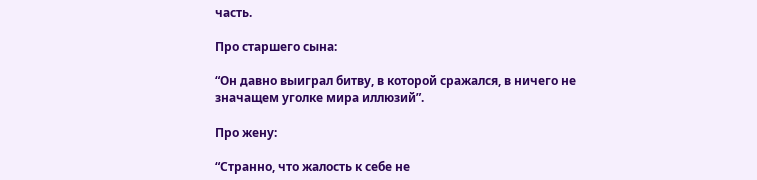часть.

Про старшего сына:

“Он давно выиграл битву, в которой сражался, в ничего не значащем уголке мира иллюзий”.

Про жену:

“Странно, что жалость к себе не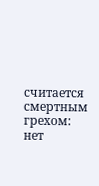считается смертным грехом: нет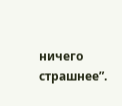ничего страшнее”.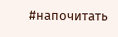#напочитать